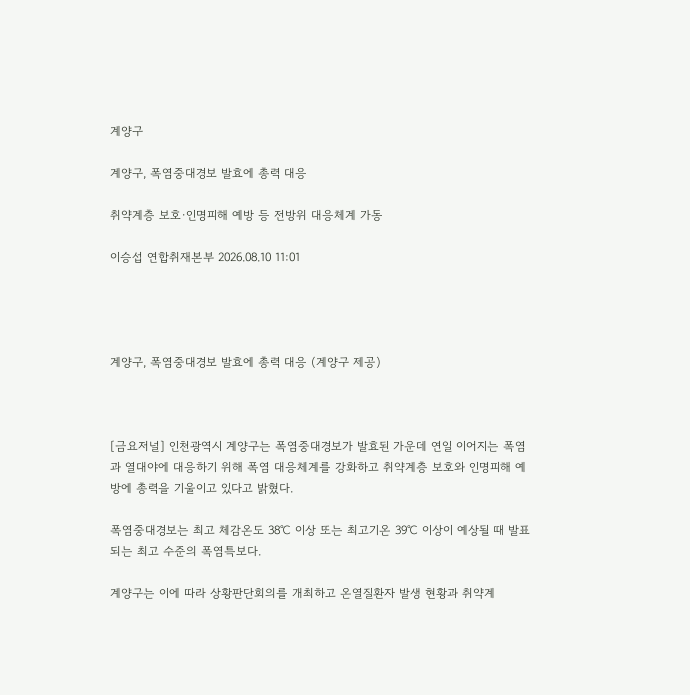계양구

계양구, 폭염중대경보 발효에 총력 대응

취약계층 보호·인명피해 예방 등 전방위 대응체계 가동

이승섭 연합취재본부 2026.08.10 11:01




계양구, 폭염중대경보 발효에 총력 대응 (계양구 제공)



[금요저널] 인천광역시 계양구는 폭염중대경보가 발효된 가운데 연일 이어지는 폭염과 열대야에 대응하기 위해 폭염 대응체계를 강화하고 취약계층 보호와 인명피해 예방에 총력을 기울이고 있다고 밝혔다.

폭염중대경보는 최고 체감온도 38℃ 이상 또는 최고기온 39℃ 이상이 예상될 때 발표되는 최고 수준의 폭염특보다.

계양구는 이에 따라 상황판단회의를 개최하고 온열질환자 발생 현황과 취약계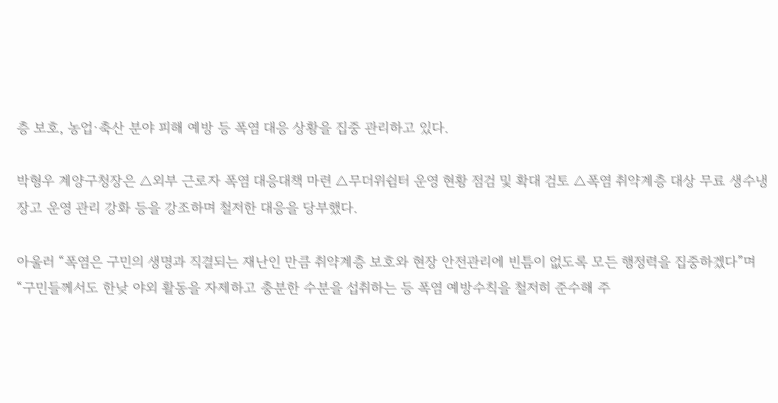층 보호, 농업·축산 분야 피해 예방 등 폭염 대응 상황을 집중 관리하고 있다.

박형우 계양구청장은 △외부 근로자 폭염 대응대책 마련 △무더위쉼터 운영 현황 점검 및 확대 검토 △폭염 취약계층 대상 무료 생수냉장고 운영 관리 강화 등을 강조하며 철저한 대응을 당부했다.

아울러 “폭염은 구민의 생명과 직결되는 재난인 만큼 취약계층 보호와 현장 안전관리에 빈틈이 없도록 모든 행정력을 집중하겠다”며 “구민들께서도 한낮 야외 활동을 자제하고 충분한 수분을 섭취하는 등 폭염 예방수칙을 철저히 준수해 주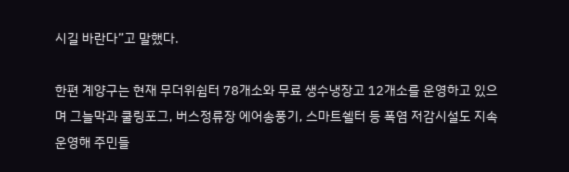시길 바란다”고 말했다.

한편 계양구는 현재 무더위쉼터 78개소와 무료 생수냉장고 12개소를 운영하고 있으며 그늘막과 쿨링포그, 버스정류장 에어송풍기, 스마트쉘터 등 폭염 저감시설도 지속 운영해 주민들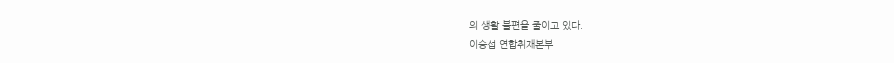의 생활 불편을 줄이고 있다.
이승섭 연합취재본부